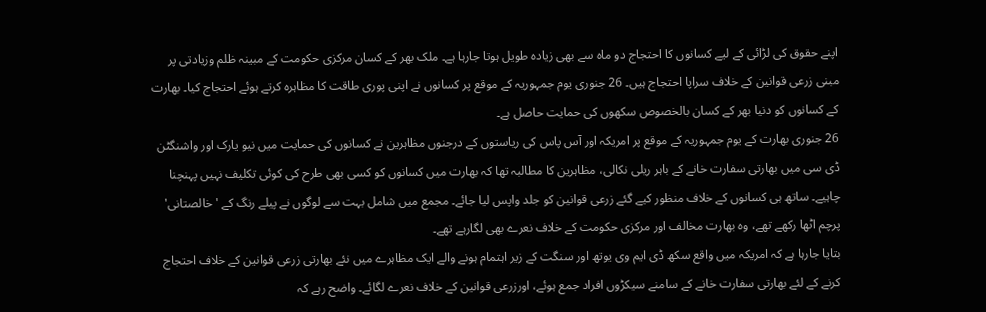اپنے حقوق کی لڑائی کے لیے کسانوں کا احتجاج دو ماہ سے بھی زیادہ طویل ہوتا جارہا ہے۔ ملک بھر کے کسان مرکزی حکومت کے مبینہ ظلم وزیادتی پر مبنی زرعی قوانین کے خلاف سراپا احتجاج ہیں۔ 26 جنوری یوم جمہوریہ کے موقع پر کسانوں نے اپنی پوری طاقت کا مظاہرہ کرتے ہوئے احتجاج کیا۔ بھارت کے کسانوں کو دنیا بھر کے کسان بالخصوص سکھوں کی حمایت حاصل ہے۔
26 جنوری بھارت کے یوم جمہوریہ کے موقع پر امریکہ اور آس پاس کی ریاستوں کے درجنوں مظاہرین نے کسانوں کی حمایت میں نیو یارک اور واشنگٹن ڈی سی میں بھارتی سفارت خانے کے باہر ریلی نکالی، مظاہرین کا مطالبہ تھا کہ بھارت میں کسانوں کو کسی بھی طرح کی کوئی تکلیف نہیں پہنچنا چاہیے۔ ساتھ ہی کسانوں کے خلاف منظور کیے گئے زرعی قوانین کو جلد واپس لیا جائے۔ مجمع میں شامل بہت سے لوگوں نے پیلے رنگ کے 'خالصتانی' پرچم اٹھا رکھے تھے، وہ بھارت مخالف اور مرکزی حکومت کے خلاف نعرے بھی لگارہے تھے۔
بتایا جارہا ہے کہ امریکہ میں واقع سکھ ڈی ایم وی یوتھ اور سنگت کے زیر اہتمام ہونے والے ایک مظاہرے میں نئے بھارتی زرعی قوانین کے خلاف احتجاج کرنے کے لئے بھارتی سفارت خانے کے سامنے سیکڑوں افراد جمع ہوئے، اورزرعی قوانین کے خلاف نعرے لگائے۔ واضح رہے کہ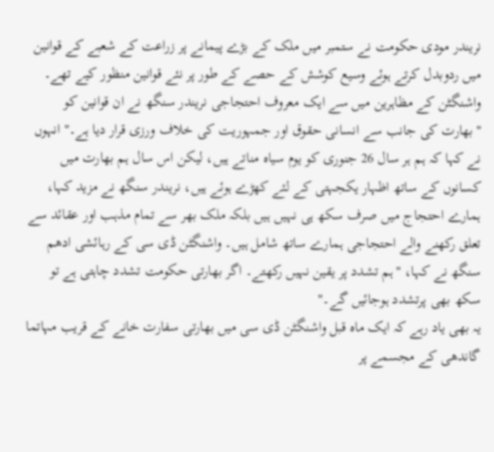نریندر مودی حکومت نے ستمبر میں ملک کے بڑے پیمانے پر زراعت کے شعبے کے قوانین میں ردوبدل کرتے ہوئے وسیع کوشش کے حصے کے طور پر نئے قوانین منظور کیے تھے۔
واشنگٹن کے مظاہرین میں سے ایک معروف احتجاجی نریندر سنگھ نے ان قوانین کو "بھارت کی جانب سے انسانی حقوق اور جمہوریت کی خلاف ورزی قرار دیا ہے۔" انہوں نے کہا کہ ہم ہر سال 26 جنوری کو یوم سیاہ مناتے ہیں، لیکن اس سال ہم بھارت میں کسانوں کے ساتھ اظہار یکجہتی کے لئے کھڑے ہوئے ہیں، نریندر سنگھ نے مزید کہا، ہمارے احتجاج میں صرف سکھ ہی نہیں ہیں بلکہ ملک بھر سے تمام مذہب اور عقائد سے تعلق رکھنے والے احتجاجی ہمارے ساتھ شامل ہیں۔ واشنگٹن ڈی سی کے رہائشی ادھم سنگھ نے کہا، "ہم تشدد پر یقین نہیں رکھتے۔ اگر بھارتی حکومت تشدد چاہتی ہے تو سکھ بھی پرتشدد ہوجائیں گے۔"
یہ بھی یاد رہے کہ ایک ماہ قبل واشنگٹن ڈی سی میں بھارتی سفارت خانے کے قریب مہاتما گاندھی کے مجسمے پر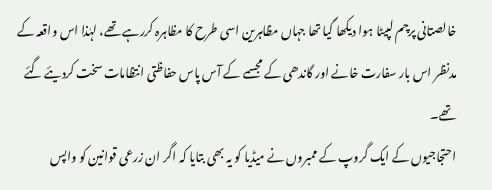خالصتانی پرچم لپیٹا ہوا دیکھا گیا تھا جہاں مظاہرین اسی طرح کا مظاہرہ کررہے تھے، لہٰذا اس واقعہ کے مدنظر اس بار سفارت خانے اور گاندھی کے مجسمے کے آس پاس حفاظتی انتظامات سخت کردیئے گئے تھے۔
احتجاجیوں کے ایک گروپ کے ممبروں نے میڈیا کو یہ بھی بتایا کہ اگر ان زرعی قوانین کو واپس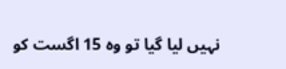نہیں لیا گیا تو وہ 15 اگست کو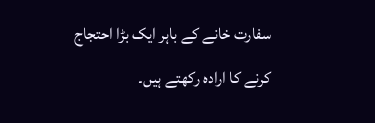سفارت خانے کے باہر ایک بڑا احتجاج کرنے کا ارادہ رکھتے ہیں۔